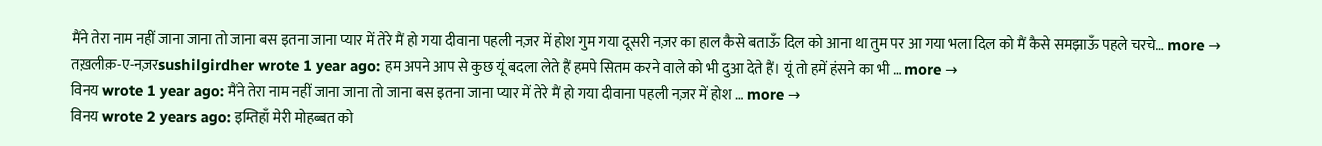मैंने तेरा नाम नहीं जाना जाना तो जाना बस इतना जाना प्यार में तेरे मैं हो गया दीवाना पहली नज़र में होश गुम गया दूसरी नज़र का हाल कैसे बताऊँ दिल को आना था तुम पर आ गया भला दिल को मैं कैसे समझाऊँ पहले चरचे… more →
तख़लीक़-ए-नज़रsushilgirdher wrote 1 year ago: हम अपने आप से कुछ यूं बदला लेते हैं हमपे सितम करने वाले को भी दुआ देते हैं। यूं तो हमें हंसने का भी … more →
विनय wrote 1 year ago: मैंने तेरा नाम नहीं जाना जाना तो जाना बस इतना जाना प्यार में तेरे मैं हो गया दीवाना पहली नज़र में होश … more →
विनय wrote 2 years ago: इम्तिहाँ मेरी मोहब्बत को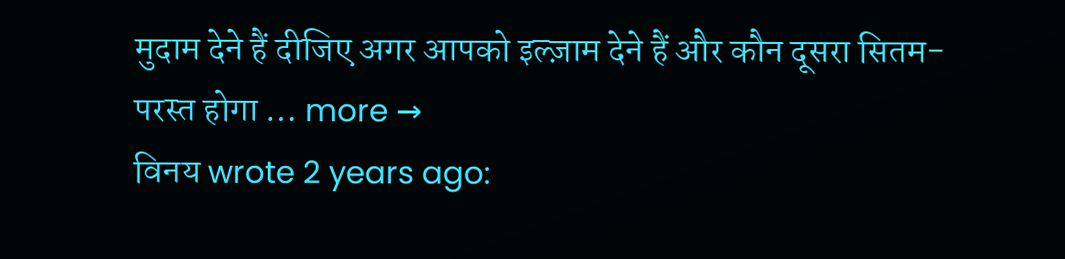मुदाम देने हैं दीजिए अगर आपको इल्ज़ाम देने हैं और कौन दूसरा सितम-परस्त होगा … more →
विनय wrote 2 years ago: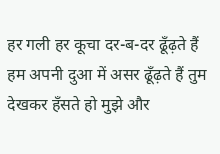हर गली हर कूचा दर-ब-दर ढूँढ़ते हैं हम अपनी दुआ में असर ढूँढ़ते हैं तुम देखकर हँसते हो मुझे और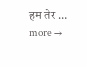हम तेर … more →